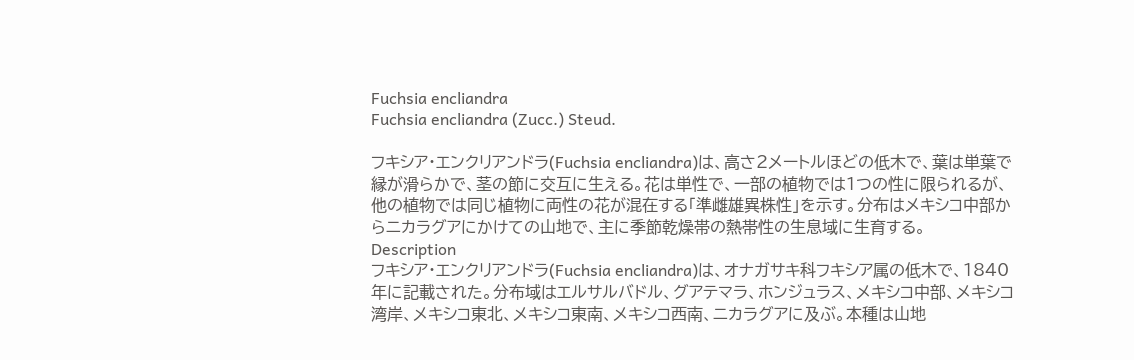Fuchsia encliandra
Fuchsia encliandra (Zucc.) Steud.

フキシア・エンクリアンドラ(Fuchsia encliandra)は、高さ2メートルほどの低木で、葉は単葉で縁が滑らかで、茎の節に交互に生える。花は単性で、一部の植物では1つの性に限られるが、他の植物では同じ植物に両性の花が混在する「準雌雄異株性」を示す。分布はメキシコ中部からニカラグアにかけての山地で、主に季節乾燥帯の熱帯性の生息域に生育する。
Description
フキシア・エンクリアンドラ(Fuchsia encliandra)は、オナガサキ科フキシア属の低木で、1840年に記載された。分布域はエルサルバドル、グアテマラ、ホンジュラス、メキシコ中部、メキシコ湾岸、メキシコ東北、メキシコ東南、メキシコ西南、ニカラグアに及ぶ。本種は山地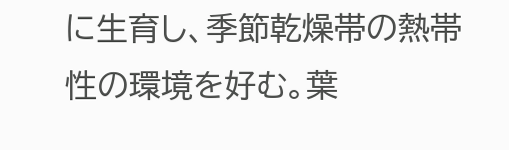に生育し、季節乾燥帯の熱帯性の環境を好む。葉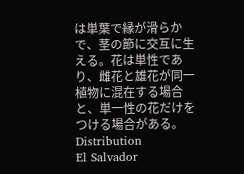は単葉で縁が滑らかで、茎の節に交互に生える。花は単性であり、雌花と雄花が同一植物に混在する場合と、単一性の花だけをつける場合がある。
Distribution
El Salvador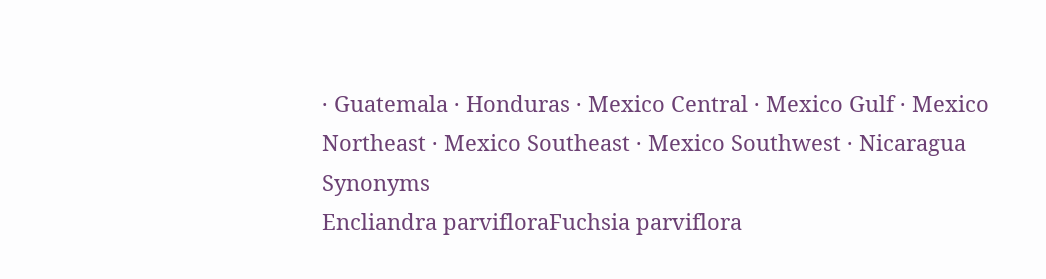· Guatemala · Honduras · Mexico Central · Mexico Gulf · Mexico Northeast · Mexico Southeast · Mexico Southwest · Nicaragua
Synonyms
Encliandra parvifloraFuchsia parviflora